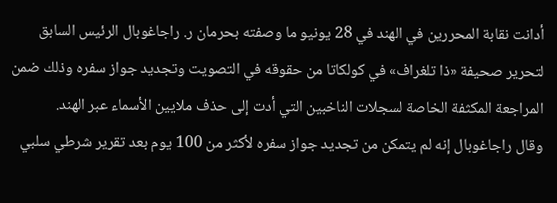أدانت نقابة المحررين في الهند في 28 يونيو ما وصفته بحرمان ر. راجاغوبال الرئيس السابق لتحرير صحيفة «ذا تلغراف» في كولكاتا من حقوقه في التصويت وتجديد جواز سفره وذلك ضمن المراجعة المكثفة الخاصة لسجلات الناخبين التي أدت إلى حذف ملايين الأسماء عبر الهند.
وقال راجاغوبال إنه لم يتمكن من تجديد جواز سفره لأكثر من 100 يوم بعد تقرير شرطي سلبي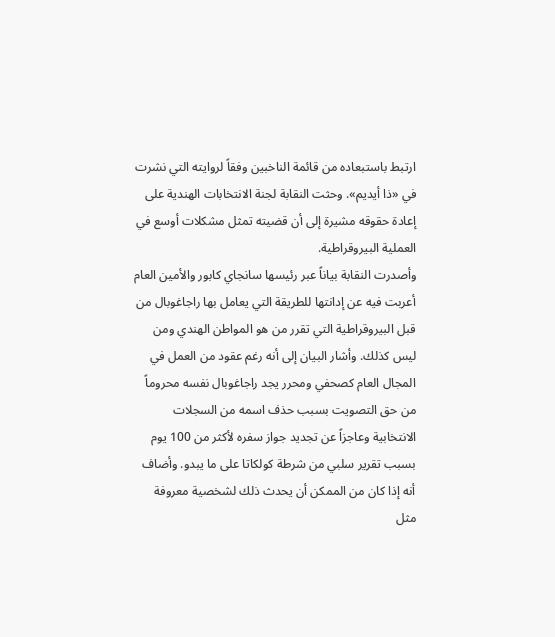ارتبط باستبعاده من قائمة الناخبين وفقاً لروايته التي نشرت في «ذا أيديم». وحثت النقابة لجنة الانتخابات الهندية على إعادة حقوقه مشيرة إلى أن قضيته تمثل مشكلات أوسع في العملية البيروقراطية.
وأصدرت النقابة بياناً عبر رئيسها سانجاي كابور والأمين العام أعربت فيه عن إدانتها للطريقة التي يعامل بها راجاغوبال من قبل البيروقراطية التي تقرر من هو المواطن الهندي ومن ليس كذلك. وأشار البيان إلى أنه رغم عقود من العمل في المجال العام كصحفي ومحرر يجد راجاغوبال نفسه محروماً من حق التصويت بسبب حذف اسمه من السجلات الانتخابية وعاجزاً عن تجديد جواز سفره لأكثر من 100 يوم بسبب تقرير سلبي من شرطة كولكاتا على ما يبدو. وأضاف أنه إذا كان من الممكن أن يحدث ذلك لشخصية معروفة مثل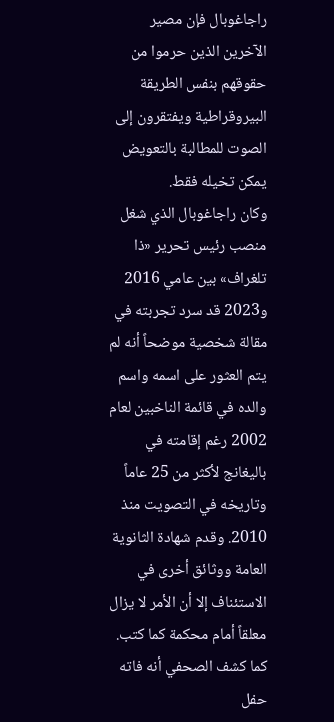راجاغوبال فإن مصير الآخرين الذين حرموا من حقوقهم بنفس الطريقة البيروقراطية ويفتقرون إلى الصوت للمطالبة بالتعويض يمكن تخيله فقط.
وكان راجاغوبال الذي شغل منصب رئيس تحرير «ذا تلغراف» بين عامي 2016 و2023 قد سرد تجربته في مقالة شخصية موضحاً أنه لم يتم العثور على اسمه واسم والده في قائمة الناخبين لعام 2002 رغم إقامته في باليغانج لأكثر من 25 عاماً وتاريخه في التصويت منذ 2010. وقدم شهادة الثانوية العامة ووثائق أخرى في الاستئناف إلا أن الأمر لا يزال معلقاً أمام محكمة كما كتب. كما كشف الصحفي أنه فاته حفل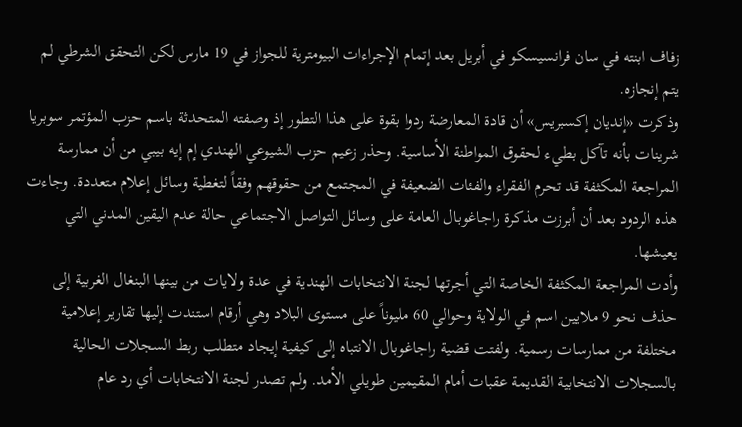زفاف ابنته في سان فرانسيسكو في أبريل بعد إتمام الإجراءات البيومترية للجواز في 19 مارس لكن التحقق الشرطي لم يتم إنجازه.
وذكرت «إنديان إكسبريس» أن قادة المعارضة ردوا بقوة على هذا التطور إذ وصفته المتحدثة باسم حزب المؤتمر سوبريا شرينات بأنه تآكل بطيء لحقوق المواطنة الأساسية. وحذر زعيم حزب الشيوعي الهندي إم إيه بيبي من أن ممارسة المراجعة المكثفة قد تحرم الفقراء والفئات الضعيفة في المجتمع من حقوقهم وفقاً لتغطية وسائل إعلام متعددة. وجاءت هذه الردود بعد أن أبرزت مذكرة راجاغوبال العامة على وسائل التواصل الاجتماعي حالة عدم اليقين المدني التي يعيشها.
وأدت المراجعة المكثفة الخاصة التي أجرتها لجنة الانتخابات الهندية في عدة ولايات من بينها البنغال الغربية إلى حذف نحو 9 ملايين اسم في الولاية وحوالي 60 مليوناً على مستوى البلاد وهي أرقام استندت إليها تقارير إعلامية مختلفة من ممارسات رسمية. ولفتت قضية راجاغوبال الانتباه إلى كيفية إيجاد متطلب ربط السجلات الحالية بالسجلات الانتخابية القديمة عقبات أمام المقيمين طويلي الأمد. ولم تصدر لجنة الانتخابات أي رد عام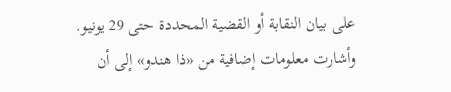على بيان النقابة أو القضية المحددة حتى 29 يونيو.
وأشارت معلومات إضافية من «ذا هندو» إلى أن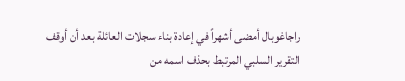راجاغوبال أمضى أشهراً في إعادة بناء سجلات العائلة بعد أن أوقف التقرير السلبي المرتبط بحذف اسمه من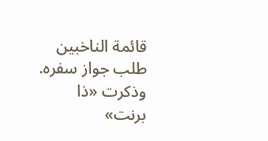قائمة الناخبين طلب جواز سفره. وذكرت «ذا برنت»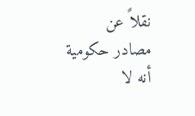نقلاً عن مصادر حكومية أنه لا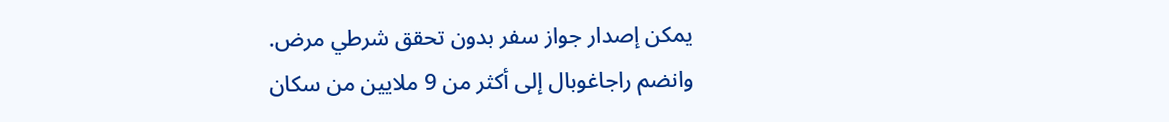يمكن إصدار جواز سفر بدون تحقق شرطي مرض. وانضم راجاغوبال إلى أكثر من 9 ملايين من سكان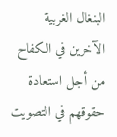البنغال الغربية الآخرين في الكفاح من أجل استعادة حقوقهم في التصويت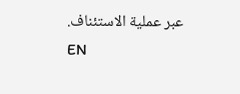عبر عملية الاستئناف.
EN